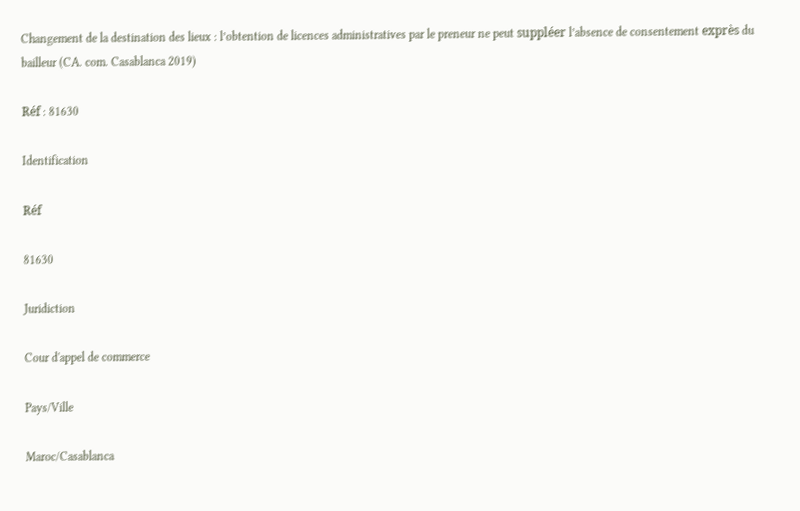Changement de la destination des lieux : l’obtention de licences administratives par le preneur ne peut suppléer l’absence de consentement exprès du bailleur (CA. com. Casablanca 2019)

Réf : 81630

Identification

Réf

81630

Juridiction

Cour d'appel de commerce

Pays/Ville

Maroc/Casablanca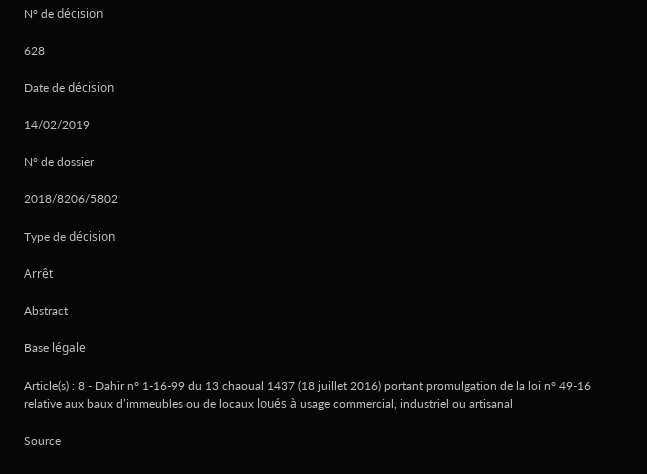N° de décision

628

Date de décision

14/02/2019

N° de dossier

2018/8206/5802

Type de décision

Arrêt

Abstract

Base légale

Article(s) : 8 - Dahir n° 1-16-99 du 13 chaoual 1437 (18 juillet 2016) portant promulgation de la loi n° 49-16 relative aux baux d’immeubles ou de locaux loués à usage commercial, industriel ou artisanal

Source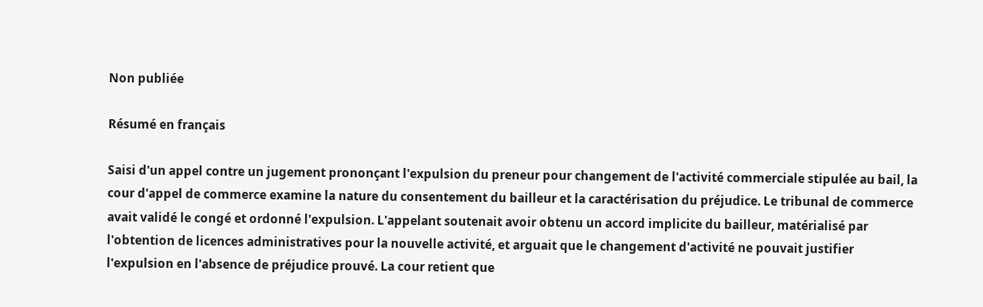Non publiée

Résumé en français

Saisi d'un appel contre un jugement prononçant l'expulsion du preneur pour changement de l'activité commerciale stipulée au bail, la cour d'appel de commerce examine la nature du consentement du bailleur et la caractérisation du préjudice. Le tribunal de commerce avait validé le congé et ordonné l'expulsion. L'appelant soutenait avoir obtenu un accord implicite du bailleur, matérialisé par l'obtention de licences administratives pour la nouvelle activité, et arguait que le changement d'activité ne pouvait justifier l'expulsion en l'absence de préjudice prouvé. La cour retient que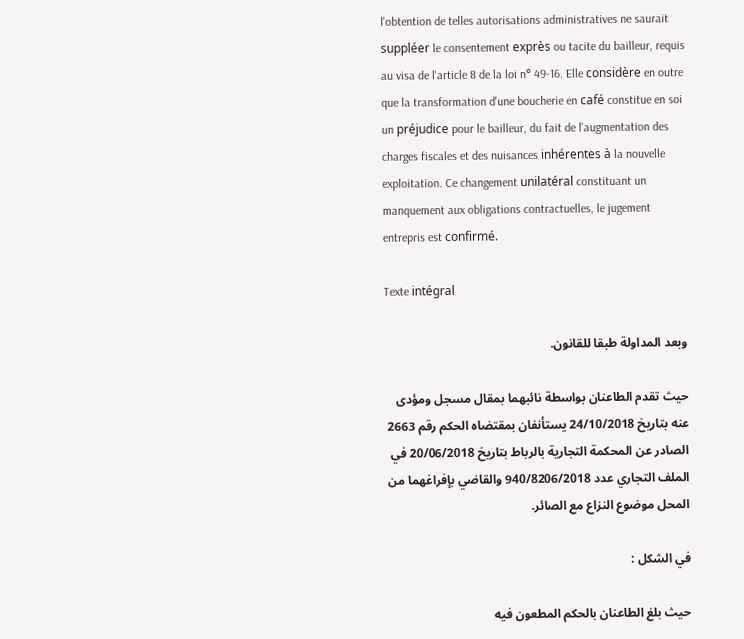l'obtention de telles autorisations administratives ne saurait suppléer le consentement exprès ou tacite du bailleur, requis au visa de l'article 8 de la loi n° 49-16. Elle considère en outre que la transformation d'une boucherie en café constitue en soi un préjudice pour le bailleur, du fait de l'augmentation des charges fiscales et des nuisances inhérentes à la nouvelle exploitation. Ce changement unilatéral constituant un manquement aux obligations contractuelles, le jugement entrepris est confirmé.

Texte intégral

وبعد المداولة طبقا للقانون.

حيث تقدم الطاعنان بواسطة نائبهما بمقال مسجل ومؤدى عنه بتاريخ 24/10/2018 يستأنفان بمقتضاه الحكم رقم 2663 الصادر عن المحكمة التجارية بالرباط بتاريخ 20/06/2018 في الملف التجاري عدد 940/8206/2018 والقاضي بإفراغهما من المحل موضوع النزاع مع الصائر.

في الشكل :

حيث بلغ الطاعنان بالحكم المطعون فيه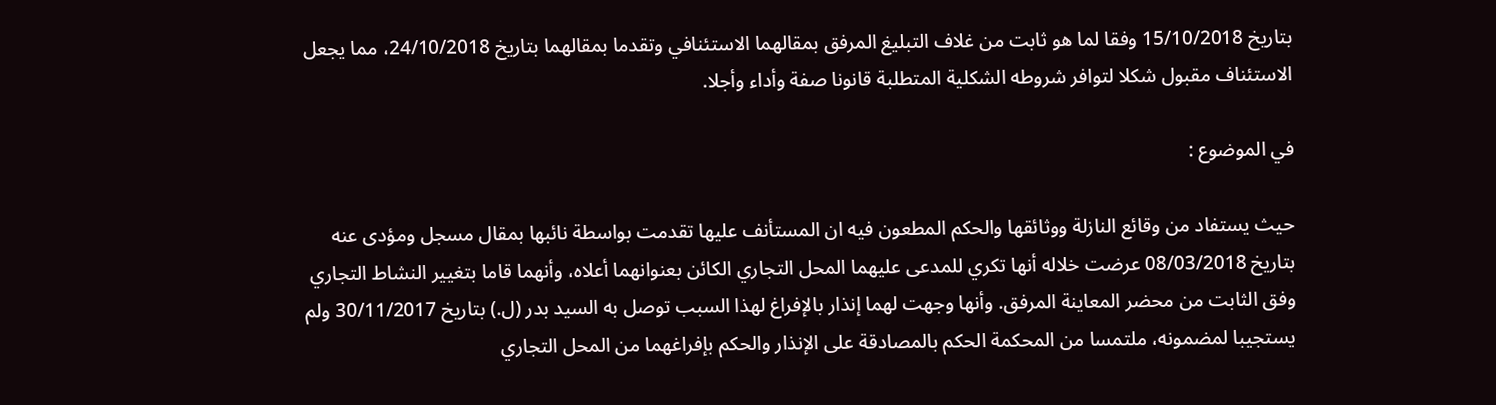بتاريخ 15/10/2018 وفقا لما هو ثابت من غلاف التبليغ المرفق بمقالهما الاستئنافي وتقدما بمقالهما بتاريخ 24/10/2018، مما يجعل الاستئناف مقبول شكلا لتوافر شروطه الشكلية المتطلبة قانونا صفة وأداء وأجلا.

في الموضوع :

حيث يستفاد من وقائع النازلة ووثائقها والحكم المطعون فيه ان المستأنف عليها تقدمت بواسطة نائبها بمقال مسجل ومؤدى عنه بتاريخ 08/03/2018 عرضت خلاله أنها تكري للمدعى عليهما المحل التجاري الكائن بعنوانهما أعلاه، وأنهما قاما بتغيير النشاط التجاري وفق الثابت من محضر المعاينة المرفق. وأنها وجهت لهما إنذار بالإفراغ لهذا السبب توصل به السيد بدر (ل.) بتاريخ 30/11/2017 ولم يستجيبا لمضمونه، ملتمسا من المحكمة الحكم بالمصادقة على الإنذار والحكم بإفراغهما من المحل التجاري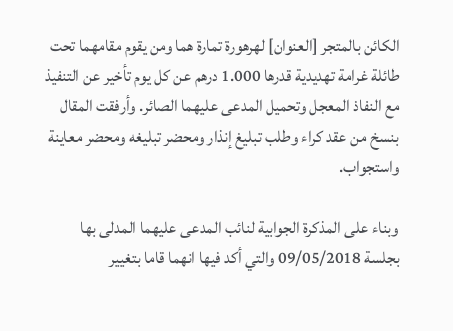الكائن بالمتجر [العنوان] لهرهورة تمارة هما ومن يقوم مقامهما تحت طائلة غرامة تهديدية قدرها 1.000 درهم عن كل يوم تأخير عن التنفيذ مع النفاذ المعجل وتحميل المدعى عليهما الصائر. وأرفقت المقال بنسخ من عقد كراء وطلب تبليغ إنذار ومحضر تبليغه ومحضر معاينة واستجواب.

وبناء على المذكرة الجوابية لنائب المدعى عليهما المدلى بها بجلسة 09/05/2018 والتي أكد فيها انهما قاما بتغيير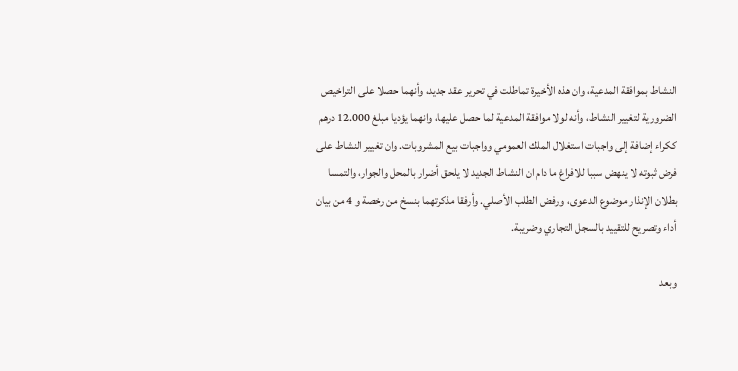النشاط بموافقة المدعية، وان هذه الأخيرة تماطلت في تحرير عقد جديد، وأنهما حصلا على التراخيص الضرورية لتغيير النشاط، وأنه لولا موافقة المدعية لما حصل عليها، وانهما يؤديا مبلغ 12.000 درهم ككراء إضافة إلى واجبات استغلال الملك العمومي وواجبات بيع المشروبات. وان تغيير النشاط على فرض ثبوته لا ينهض سببا للافراغ ما دام ان النشاط الجديد لا يلحق أضرار بالمحل والجوار، والتمسا بطلان الإنذار موضوع الدعوى، ورفض الطلب الأصلي. وأرفقا مذكرتهما بنسخ من رخصة و 4 من بيان أداء وتصريح للتقييد بالسجل التجاري وضريبة.

وبعد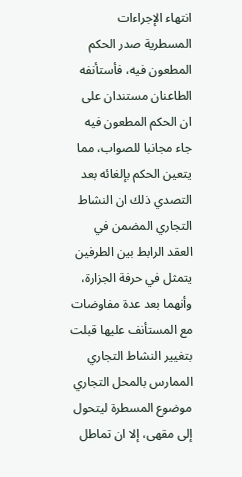انتهاء الإجراءات المسطرية صدر الحكم المطعون فيه، فأستأنفه الطاعنان مستندان على ان الحكم المطعون فيه جاء مجانبا للصواب، مما يتعين الحكم بإلغائه بعد التصدي ذلك ان النشاط التجاري المضمن في العقد الرابط بين الطرفين يتمثل في حرفة الجزارة، وأنهما بعد عدة مفاوضات مع المستأنف عليها قبلت بتغيير النشاط التجاري الممارس بالمحل التجاري موضوع المسطرة ليتحول إلى مقهى، إلا ان تماطل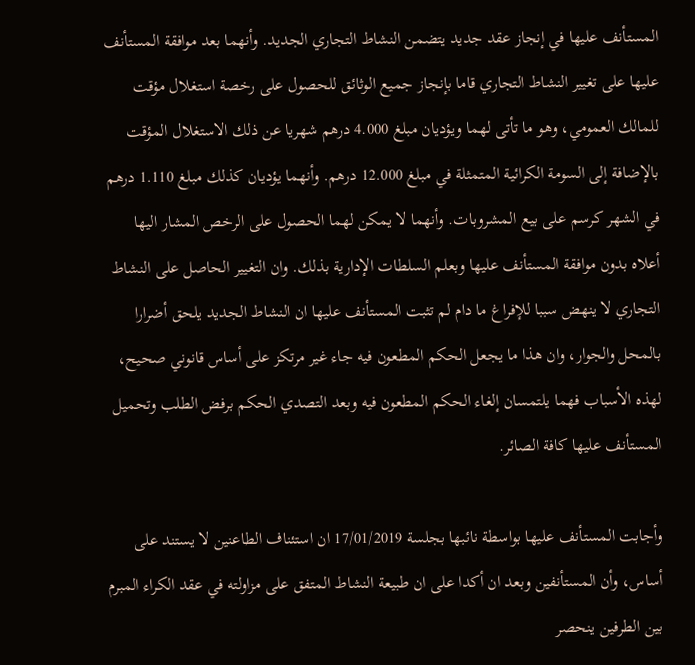المستأنف عليها في إنجاز عقد جديد يتضمن النشاط التجاري الجديد. وأنهما بعد موافقة المستأنف عليها على تغيير النشاط التجاري قاما بإنجاز جميع الوثائق للحصول على رخصة استغلال مؤقت للمالك العمومي، وهو ما تأتى لهما ويؤديان مبلغ 4.000 درهم شهريا عن ذلك الاستغلال المؤقت بالإضافة إلى السومة الكرائية المتمثلة في مبلغ 12.000 درهم. وأنهما يؤديان كذلك مبلغ 1.110 درهم في الشهر كرسم على بيع المشروبات. وأنهما لا يمكن لهما الحصول على الرخص المشار اليها أعلاه بدون موافقة المستأنف عليها وبعلم السلطات الإدارية بذلك. وان التغيير الحاصل على النشاط التجاري لا ينهض سببا للإفراغ ما دام لم تثبت المستأنف عليها ان النشاط الجديد يلحق أضرارا بالمحل والجوار، وان هذا ما يجعل الحكم المطعون فيه جاء غير مرتكز على أساس قانوني صحيح، لهذه الأسباب فهما يلتمسان إلغاء الحكم المطعون فيه وبعد التصدي الحكم برفض الطلب وتحميل المستأنف عليها كافة الصائر.

وأجابت المستأنف عليها بواسطة نائبها بجلسة 17/01/2019 ان استئناف الطاعنين لا يستند على أساس، وأن المستأنفين وبعد ان أكدا على ان طبيعة النشاط المتفق على مزاولته في عقد الكراء المبرم بين الطرفين ينحصر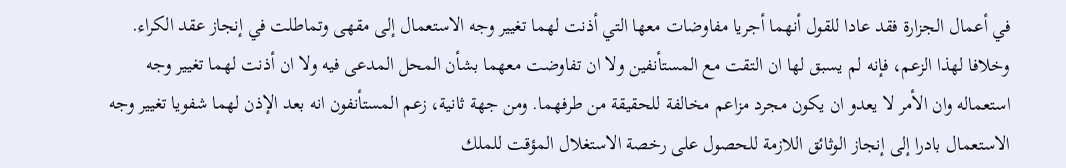في أعمال الجزارة فقد عادا للقول أنهما أجريا مفاوضات معها التي أذنت لهما تغيير وجه الاستعمال إلى مقهى وتماطلت في إنجاز عقد الكراء. وخلافا لهذا الزعم، فإنه لم يسبق لها ان التقت مع المستأنفين ولا ان تفاوضت معهما بشأن المحل المدعى فيه ولا ان أذنت لهما تغيير وجه استعماله وان الأمر لا يعدو ان يكون مجرد مزاعم مخالفة للحقيقة من طرفهما. ومن جهة ثانية، زعم المستأنفون انه بعد الإذن لهما شفويا تغيير وجه الاستعمال بادرا إلى إنجاز الوثائق اللازمة للحصول على رخصة الاستغلال المؤقت للملك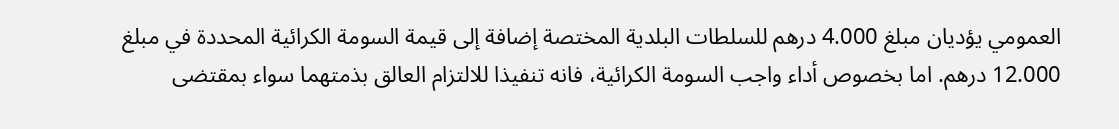العمومي يؤديان مبلغ 4.000 درهم للسلطات البلدية المختصة إضافة إلى قيمة السومة الكرائية المحددة في مبلغ 12.000 درهم. اما بخصوص أداء واجب السومة الكرائية، فانه تنفيذا للالتزام العالق بذمتهما سواء بمقتضى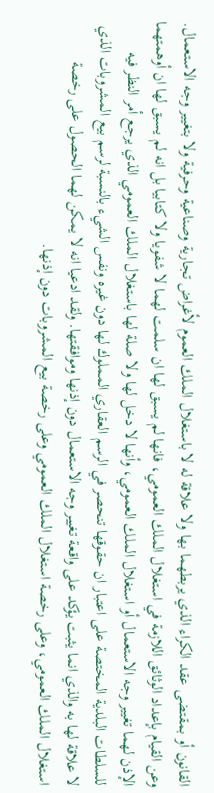القانون أو بمقتضى عقد الكراء الذي يربطهما بها ولا علاقة له لا باستغلال الملك العموم لأغراض تجارية وصناعية وحرفية ولا بتغيير وجه الاستعمال. وعن القيام بإعداد الوثائق اللازمة في استغلال الملك العمومي، فانها لم يسبق لها ان سلمت لهما لا شفويا ولا كتابيا بل انه لم يسبق لها ان أوهمتهما الإذن لهما تغيير وجه الاستعمال أو استغلال الملك العمومي، وأنها لا دخل لها ولا صلة لها باستغلال الملك العمومي الذي يرجع أمر النظر فيه للسلطات البلدية المختصة على اعتبار ان حقوقها تنحصر في الرسم العقاري المملوك لها دون غيره ونفس الشيء بالنسبة لرسم بيع المشروبات الذي لا علاقة لها به والذي انما يثبت يؤكد على واقعة تغيير وجه الاستعمال دون إذنها وموافقتها. ولقد ادعيا انه لا يمكن لهما الحصول على رخصة استغلال الملك العمومي، وعلى رخصة استغلال الملك العمومي وعلى رخصة بيع المشروبات دون إذنها.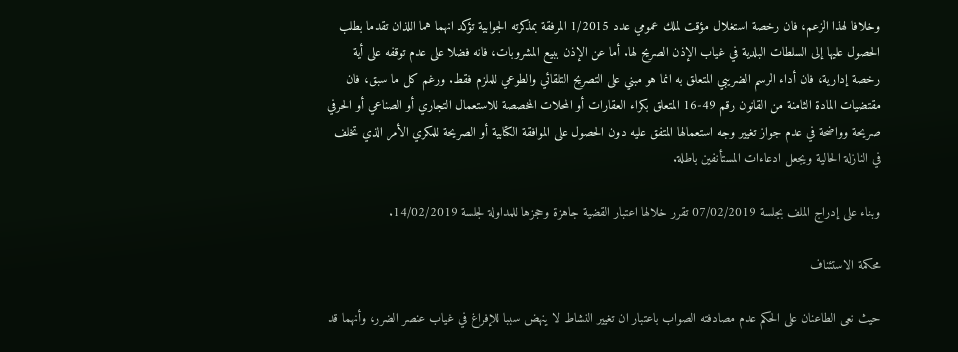وخلافا لهذا الزعم، فان رخصة استغلال مؤقت لملك عمومي عدد 1/2015 المرفقة بمذكرته الجوابية تؤكد انهما هما اللذان تقدما بطلب الحصول عليها إلى السلطات البلدية في غياب الإذن الصريح لها. أما عن الإذن ببيع المشروبات، فانه فضلا على عدم توقفه على أية رخصة إدارية، فان أداء الرسم الضريبي المتعلق به انما هو مبني على التصريح التلقائي والطوعي للملزم فقط. ورغم كل ما سبق، فان مقتضيات المادة الثامنة من القانون رقم 49-16 المتعلق بكراء العقارات أو المحلات المخصصة للاستعمال التجاري أو الصناعي أو الحرفي صريحة وواضحة في عدم جواز تغيير وجه استعمالها المتفق عليه دون الحصول على الموافقة الكتابية أو الصريحة للمكري الأمر الذي تخلف في النازلة الحالية ويجعل ادعاءات المستأنفين باطلة.

وبناء على إدراج الملف بجلسة 07/02/2019 تقرر خلالها اعتبار القضية جاهزة وحجزها للمداولة لجلسة 14/02/2019.

محكمة الاستئناف

حيث نعى الطاعنان على الحكم عدم مصادفته الصواب باعتبار ان تغيير النشاط لا ينهض سببا للإفراغ في غياب عنصر الضرر، وأنهما قد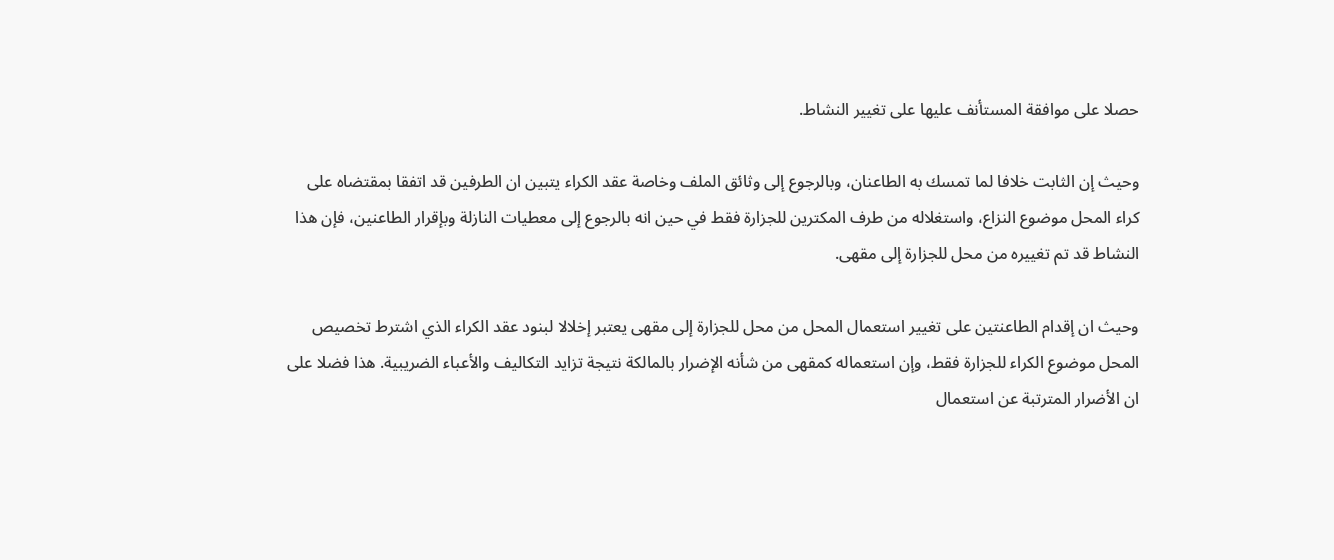حصلا على موافقة المستأنف عليها على تغيير النشاط.

وحيث إن الثابت خلافا لما تمسك به الطاعنان، وبالرجوع إلى وثائق الملف وخاصة عقد الكراء يتبين ان الطرفين قد اتفقا بمقتضاه على كراء المحل موضوع النزاع، واستغلاله من طرف المكترين للجزارة فقط في حين انه بالرجوع إلى معطيات النازلة وبإقرار الطاعنين، فإن هذا النشاط قد تم تغييره من محل للجزارة إلى مقهى.

وحيث ان إقدام الطاعنتين على تغيير استعمال المحل من محل للجزارة إلى مقهى يعتبر إخلالا لبنود عقد الكراء الذي اشترط تخصيص المحل موضوع الكراء للجزارة فقط، وإن استعماله كمقهى من شأنه الإضرار بالمالكة نتيجة تزايد التكاليف والأعباء الضريبية. هذا فضلا على ان الأضرار المترتبة عن استعمال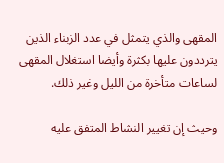المقهى والذي يتمثل في عدد الزبناء الذين يترددون عليها بكثرة وأيضا استغلال المقهى لساعات متأخرة من الليل وغير ذلك.

وحيث إن تغيير النشاط المتفق عليه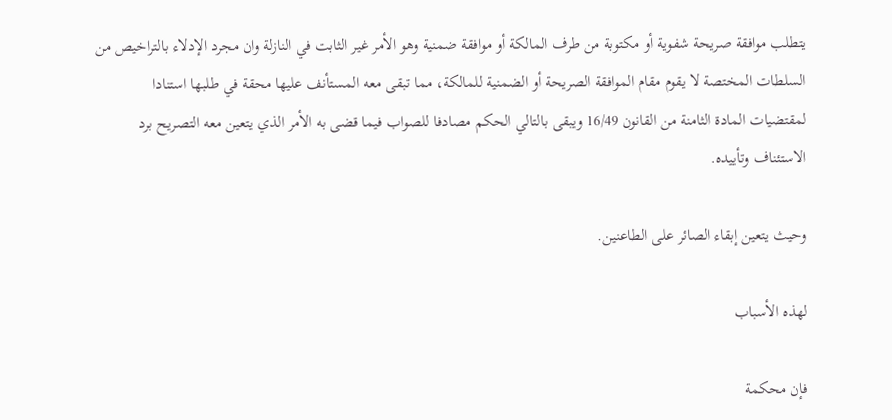يتطلب موافقة صريحة شفوية أو مكتوبة من طرف المالكة أو موافقة ضمنية وهو الأمر غير الثابت في النازلة وان مجرد الإدلاء بالتراخيص من السلطات المختصة لا يقوم مقام الموافقة الصريحة أو الضمنية للمالكة، مما تبقى معه المستأنف عليها محقة في طلبها استنادا لمقتضيات المادة الثامنة من القانون 16/49 ويبقى بالتالي الحكم مصادفا للصواب فيما قضى به الأمر الذي يتعين معه التصريح برد الاستئناف وتأييده.

وحيث يتعين إبقاء الصائر على الطاعنين.

لهذه الأسباب

فإن محكمة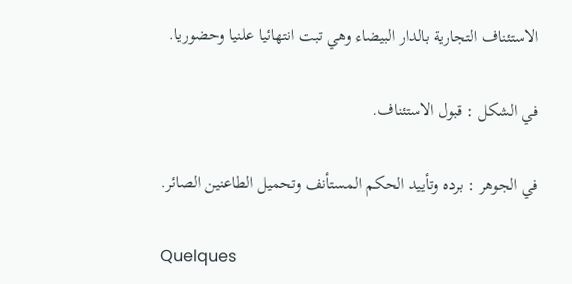الاستئناف التجارية بالدار البيضاء وهي تبت انتهائيا علنيا وحضوريا.

في الشكل : قبول الاستئناف.

في الجوهر : برده وتأييد الحكم المستأنف وتحميل الطاعنين الصائر.

Quelques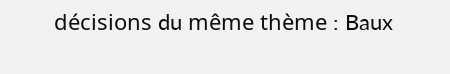décisions du même thème : Baux